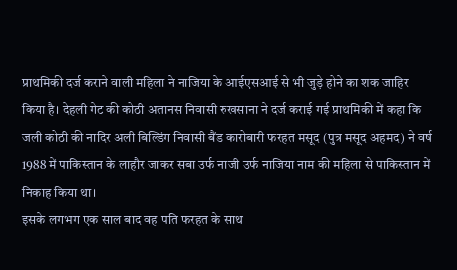प्राथमिकी दर्ज कराने वाली महिला ने नाजिया के आईएसआई से भी जुड़े होने का शक जाहिर किया है। देहली गेट की कोठी अतानस निवासी रुखसाना ने दर्ज कराई गई प्राथमिकी में कहा कि जली कोठी की नादिर अली बिल्डिंग निवासी बैंड कारोबारी फरहत मसूद (पुत्र मसूद अहमद) ने वर्ष 1988 में पाकिस्तान के लाहौर जाकर सबा उर्फ नाजी उर्फ नाजिया नाम की महिला से पाकिस्तान में निकाह किया था।
इसके लगभग एक साल बाद वह पति फरहत के साथ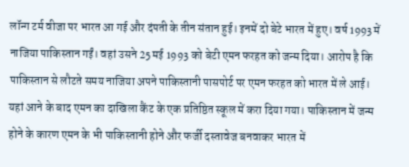लॉन्ग टर्म वीजा पर भारत आ गई और दंपती के तीन संतान हुई। इनमें दो बेटे भारत में हुए। वर्ष 1993 में नाजिया पाकिस्तान गईं। वहां उसने 25 मई 1993 को बेटी एमन फरहत को जन्म दिया। आरोप है कि पाकिस्तान से लौटते समय नाजिया अपने पाकिस्तानी पासपोर्ट पर एमन फरहत को भारत में ले आई।
यहां आने के बाद एमन का दाखिला कैंट के एक प्रतिष्ठित स्कूल में करा दिया गया। पाकिस्तान में जन्म होने के कारण एमन के भी पाकिस्तानी होने और फर्जी दस्तावेज बनवाकर भारत में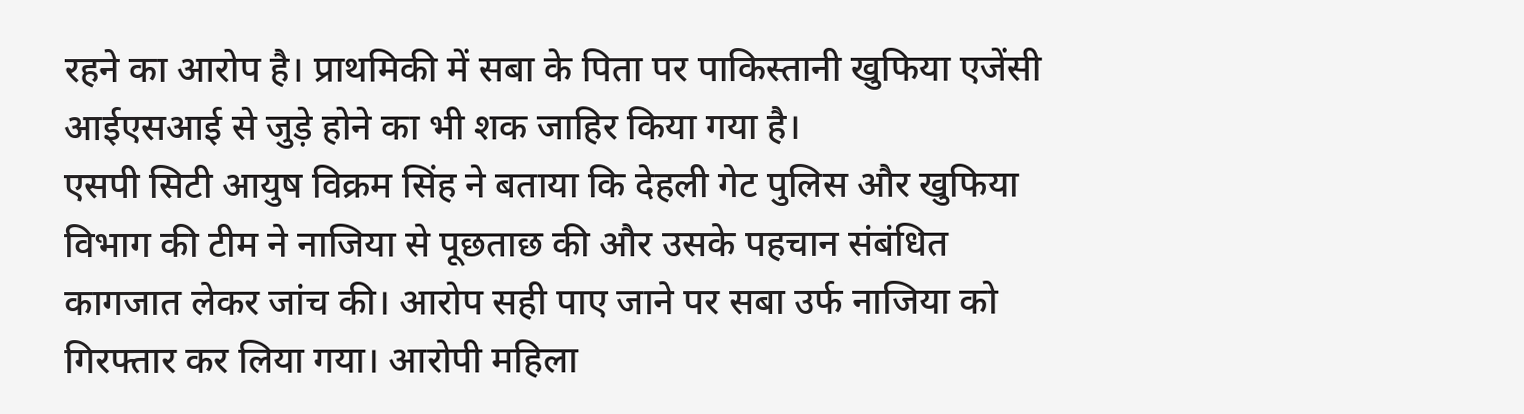रहने का आरोप है। प्राथमिकी में सबा के पिता पर पाकिस्तानी खुफिया एजेंसी आईएसआई से जुड़े होने का भी शक जाहिर किया गया है।
एसपी सिटी आयुष विक्रम सिंह ने बताया कि देहली गेट पुलिस और खुफिया विभाग की टीम ने नाजिया से पूछताछ की और उसके पहचान संबंधित कागजात लेकर जांच की। आरोप सही पाए जाने पर सबा उर्फ नाजिया को गिरफ्तार कर लिया गया। आरोपी महिला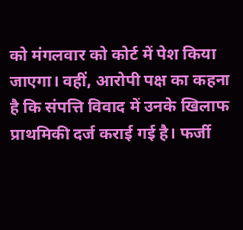को मंगलवार को कोर्ट में पेश किया जाएगा। वहीं, आरोपी पक्ष का कहना है कि संपत्ति विवाद में उनके खिलाफ प्राथमिकी दर्ज कराई गई है। फर्जी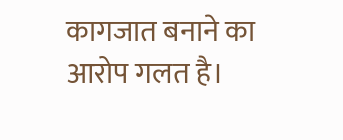कागजात बनाने का आरोप गलत है।